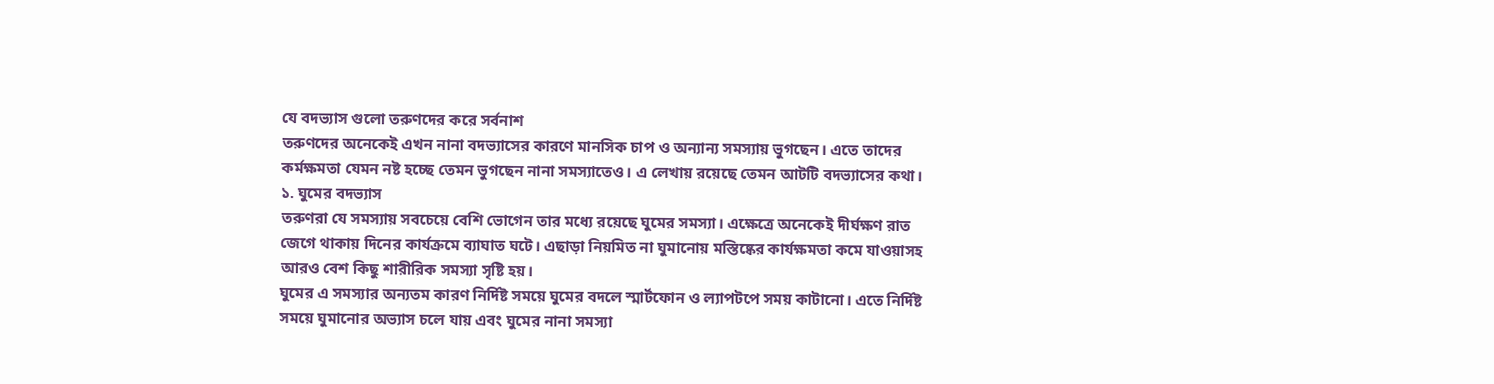যে বদভ্যাস গুলো তরুণদের করে সর্বনাশ
তরুণদের অনেকেই এখন নানা বদভ্যাসের কারণে মানসিক চাপ ও অন্যান্য সমস্যায় ভুগছেন। এতে তাদের কর্মক্ষমতা যেমন নষ্ট হচ্ছে তেমন ভুগছেন নানা সমস্যাতেও। এ লেখায় রয়েছে তেমন আটটি বদভ্যাসের কথা।
১. ঘুমের বদভ্যাস
তরুণরা যে সমস্যায় সবচেয়ে বেশি ভোগেন তার মধ্যে রয়েছে ঘুমের সমস্যা। এক্ষেত্রে অনেকেই দীর্ঘক্ষণ রাত জেগে থাকায় দিনের কার্যক্রমে ব্যাঘাত ঘটে। এছাড়া নিয়মিত না ঘুমানোয় মস্তিষ্কের কার্যক্ষমতা কমে যাওয়াসহ আরও বেশ কিছু শারীরিক সমস্যা সৃষ্টি হয়।
ঘুমের এ সমস্যার অন্যতম কারণ নির্দিষ্ট সময়ে ঘুমের বদলে স্মার্টফোন ও ল্যাপটপে সময় কাটানো। এতে নির্দিষ্ট সময়ে ঘুমানোর অভ্যাস চলে যায় এবং ঘুমের নানা সমস্যা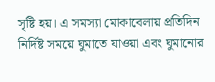সৃষ্টি হয়। এ সমস্যা মোকাবেলায় প্রতিদিন নির্দিষ্ট সময়ে ঘুমাতে যাওয়া এবং ঘুমানোর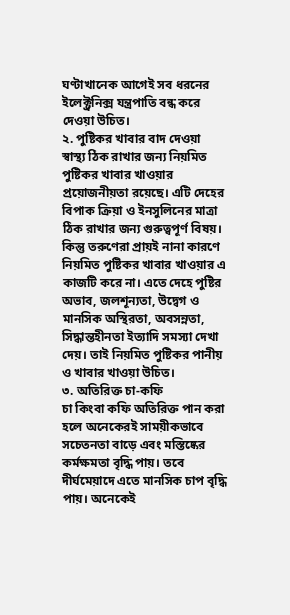ঘণ্টাখানেক আগেই সব ধরনের ইলেক্ট্রনিক্স যন্ত্রপাতি বন্ধ করে দেওয়া উচিত।
২. পুষ্টিকর খাবার বাদ দেওয়া
স্বাস্থ্য ঠিক রাখার জন্য নিয়মিত পুষ্টিকর খাবার খাওয়ার প্রয়োজনীয়তা রয়েছে। এটি দেহের বিপাক ক্রিয়া ও ইনসুলিনের মাত্রা ঠিক রাখার জন্য গুরুত্বপূর্ণ বিষয়। কিন্তু তরুণেরা প্রায়ই নানা কারণে নিয়মিত পুষ্টিকর খাবার খাওয়ার এ কাজটি করে না। এতে দেহে পুষ্টির অভাব, জলশূন্যতা, উদ্বেগ ও মানসিক অস্থিরতা, অবসন্নতা, সিদ্ধান্তহীনতা ইত্যাদি সমস্যা দেখা দেয়। তাই নিয়মিত পুষ্টিকর পানীয় ও খাবার খাওয়া উচিত।
৩. অতিরিক্ত চা-কফি
চা কিংবা কফি অতিরিক্ত পান করা হলে অনেকেরই সাময়ীকভাবে সচেতনতা বাড়ে এবং মস্তিষ্কের কর্মক্ষমতা বৃদ্ধি পায়। তবে দীর্ঘমেয়াদে এতে মানসিক চাপ বৃদ্ধি পায়। অনেকেই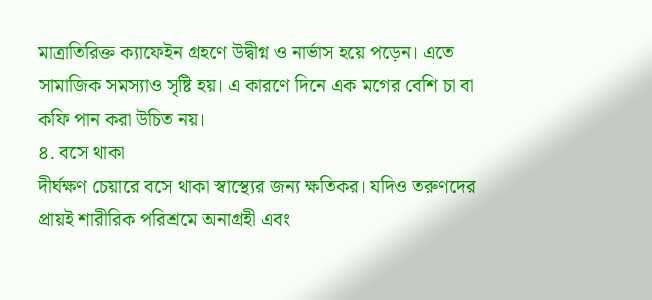মাত্রাতিরিক্ত ক্যাফেইন গ্রহণে উদ্বীগ্ন ও নার্ভাস হয়ে পড়েন। এতে সামাজিক সমস্যাও সৃষ্টি হয়। এ কারণে দিনে এক মগের বেশি চা বা কফি পান করা উচিত নয়।
৪. বসে থাকা
দীর্ঘক্ষণ চেয়ারে বসে থাকা স্বাস্থ্যের জন্য ক্ষতিকর। যদিও তরুণদের প্রায়ই শারীরিক পরিশ্রমে অনাগ্রহী এবং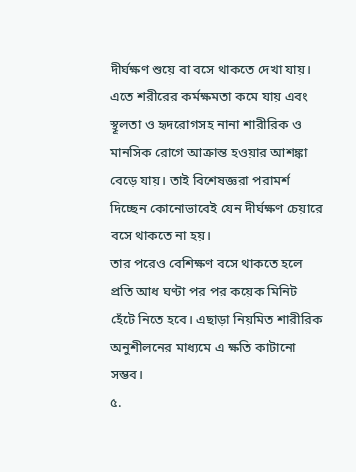দীর্ঘক্ষণ শুয়ে বা বসে থাকতে দেখা যায়। এতে শরীরের কর্মক্ষমতা কমে যায় এবং স্থূলতা ও হৃদরোগসহ নানা শারীরিক ও মানসিক রোগে আক্রান্ত হওয়ার আশঙ্কা বেড়ে যায়। তাই বিশেষজ্ঞরা পরামর্শ দিচ্ছেন কোনোভাবেই যেন দীর্ঘক্ষণ চেয়ারে বসে থাকতে না হয়।
তার পরেও বেশিক্ষণ বসে থাকতে হলে প্রতি আধ ঘণ্টা পর পর কয়েক মিনিট হেঁটে নিতে হবে। এছাড়া নিয়মিত শারীরিক অনুশীলনের মাধ্যমে এ ক্ষতি কাটানো সম্ভব।
৫.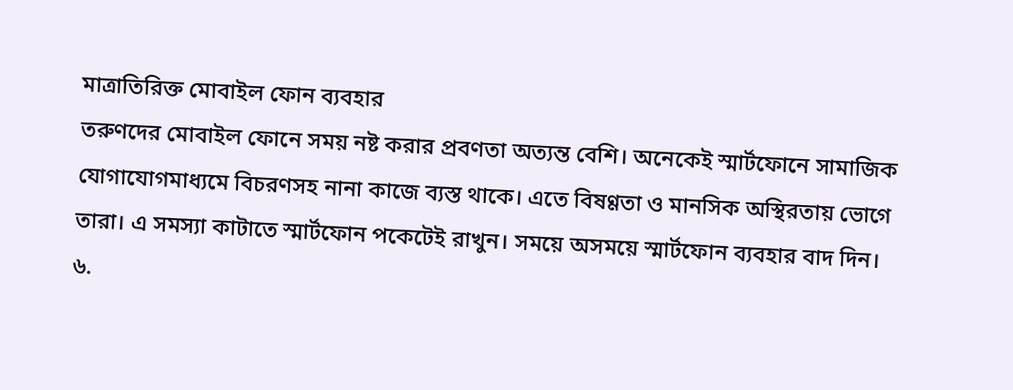মাত্রাতিরিক্ত মোবাইল ফোন ব্যবহার
তরুণদের মোবাইল ফোনে সময় নষ্ট করার প্রবণতা অত্যন্ত বেশি। অনেকেই স্মার্টফোনে সামাজিক যোগাযোগমাধ্যমে বিচরণসহ নানা কাজে ব্যস্ত থাকে। এতে বিষণ্ণতা ও মানসিক অস্থিরতায় ভোগে তারা। এ সমস্যা কাটাতে স্মার্টফোন পকেটেই রাখুন। সময়ে অসময়ে স্মার্টফোন ব্যবহার বাদ দিন।
৬.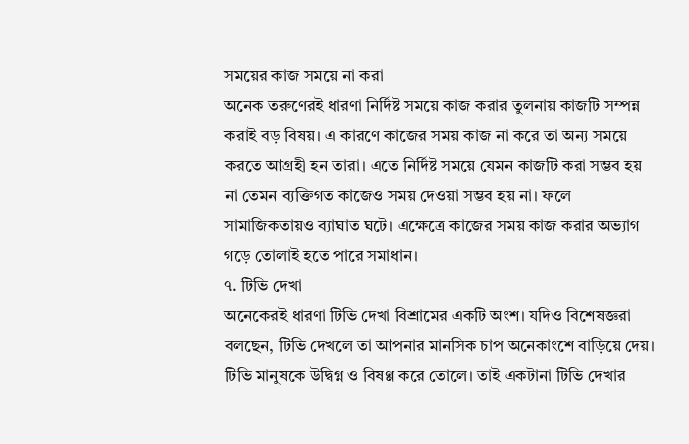সময়ের কাজ সময়ে না করা
অনেক তরুণেরই ধারণা নির্দিষ্ট সময়ে কাজ করার তুলনায় কাজটি সম্পন্ন করাই বড় বিষয়। এ কারণে কাজের সময় কাজ না করে তা অন্য সময়ে করতে আগ্রহী হন তারা। এতে নির্দিষ্ট সময়ে যেমন কাজটি করা সম্ভব হয় না তেমন ব্যক্তিগত কাজেও সময় দেওয়া সম্ভব হয় না। ফলে সামাজিকতায়ও ব্যাঘাত ঘটে। এক্ষেত্রে কাজের সময় কাজ করার অভ্যাগ গড়ে তোলাই হতে পারে সমাধান।
৭. টিভি দেখা
অনেকেরই ধারণা টিভি দেখা বিশ্রামের একটি অংশ। যদিও বিশেষজ্ঞরা বলছেন, টিভি দেখলে তা আপনার মানসিক চাপ অনেকাংশে বাড়িয়ে দেয়। টিভি মানুষকে উদ্বিগ্ন ও বিষণ্ণ করে তোলে। তাই একটানা টিভি দেখার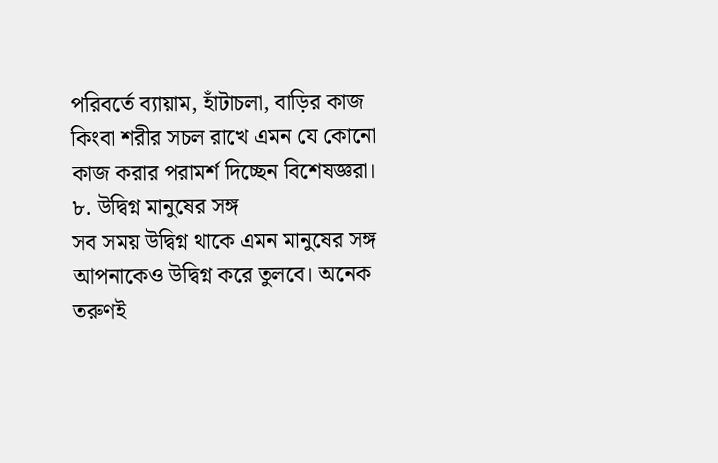পরিবর্তে ব্যায়াম, হাঁটাচলা, বাড়ির কাজ কিংবা শরীর সচল রাখে এমন যে কোনো কাজ করার পরামর্শ দিচ্ছেন বিশেষজ্ঞরা।
৮. উদ্বিগ্ন মানুষের সঙ্গ
সব সময় উদ্বিগ্ন থাকে এমন মানুষের সঙ্গ আপনাকেও উদ্বিগ্ন করে তুলবে। অনেক তরুণই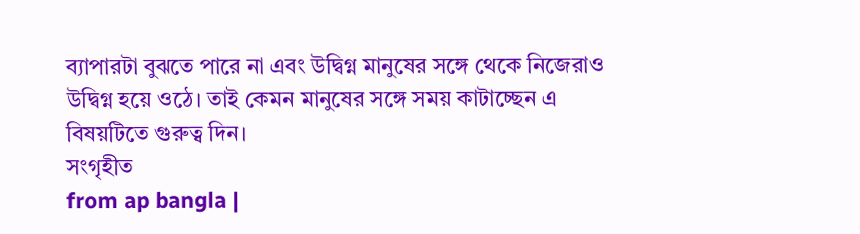ব্যাপারটা বুঝতে পারে না এবং উদ্বিগ্ন মানুষের সঙ্গে থেকে নিজেরাও উদ্বিগ্ন হয়ে ওঠে। তাই কেমন মানুষের সঙ্গে সময় কাটাচ্ছেন এ বিষয়টিতে গুরুত্ব দিন।
সংগৃহীত
from ap bangla |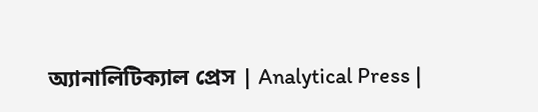অ্যানালিটিক্যাল প্রেস | Analytical Press |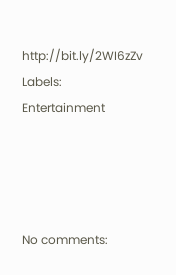http://bit.ly/2WI6zZv
Labels:
Entertainment




No comments: